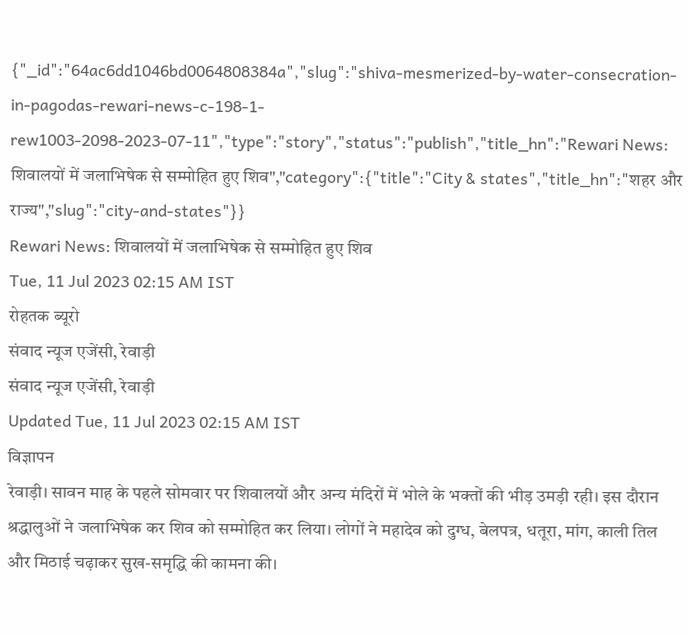{"_id":"64ac6dd1046bd0064808384a","slug":"shiva-mesmerized-by-water-consecration-in-pagodas-rewari-news-c-198-1-rew1003-2098-2023-07-11","type":"story","status":"publish","title_hn":"Rewari News: शिवालयों में जलाभिषेक से सम्मोहित हुए शिव","category":{"title":"City & states","title_hn":"शहर और राज्य","slug":"city-and-states"}}
Rewari News: शिवालयों में जलाभिषेक से सम्मोहित हुए शिव
Tue, 11 Jul 2023 02:15 AM IST
रोहतक ब्यूरो
संवाद न्यूज एजेंसी, रेवाड़ी
संवाद न्यूज एजेंसी, रेवाड़ी
Updated Tue, 11 Jul 2023 02:15 AM IST
विज्ञापन
रेवाड़ी। सावन माह के पहले सोमवार पर शिवालयों और अन्य मंदिरों में भोले के भक्तों की भीड़ उमड़ी रही। इस दौरान श्रद्धालुओं ने जलाभिषेक कर शिव को सम्मोहित कर लिया। लोगों ने महादेव को दुग्ध, बेलपत्र, धतूरा, मांग, काली तिल और मिठाई चढ़ाकर सुख-समृद्धि की कामना की।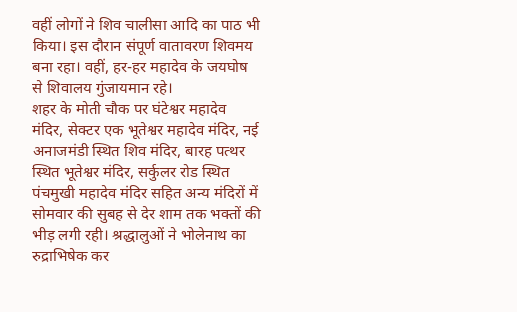वहीं लोगों ने शिव चालीसा आदि का पाठ भी किया। इस दौरान संपूर्ण वातावरण शिवमय बना रहा। वहीं, हर-हर महादेव के जयघोष से शिवालय गुंजायमान रहे।
शहर के मोती चौक पर घंटेश्वर महादेव मंदिर, सेक्टर एक भूतेश्वर महादेव मंदिर, नई अनाजमंडी स्थित शिव मंदिर, बारह पत्थर स्थित भूतेश्वर मंदिर, सर्कुलर रोड स्थित पंचमुखी महादेव मंदिर सहित अन्य मंदिरों में सोमवार की सुबह से देर शाम तक भक्तों की भीड़ लगी रही। श्रद्धालुओं ने भोलेनाथ का रुद्राभिषेक कर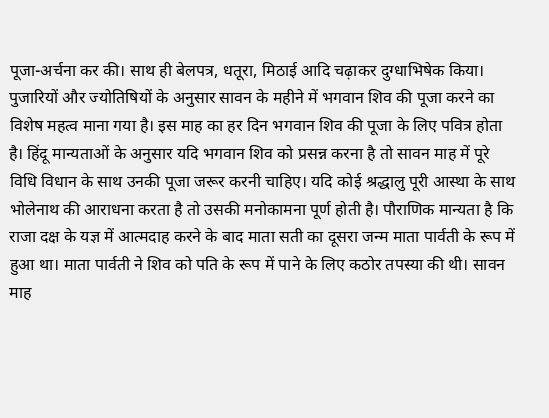पूजा-अर्चना कर की। साथ ही बेलपत्र, धतूरा, मिठाई आदि चढ़ाकर दुग्धाभिषेक किया।
पुजारियों और ज्योतिषियों के अनुसार सावन के महीने में भगवान शिव की पूजा करने का विशेष महत्व माना गया है। इस माह का हर दिन भगवान शिव की पूजा के लिए पवित्र होता है। हिंदू मान्यताओं के अनुसार यदि भगवान शिव को प्रसन्न करना है तो सावन माह में पूरे विधि विधान के साथ उनकी पूजा जरूर करनी चाहिए। यदि कोई श्रद्धालु पूरी आस्था के साथ भोलेनाथ की आराधना करता है तो उसकी मनोकामना पूर्ण होती है। पौराणिक मान्यता है कि राजा दक्ष के यज्ञ में आत्मदाह करने के बाद माता सती का दूसरा जन्म माता पार्वती के रूप में हुआ था। माता पार्वती ने शिव को पति के रूप में पाने के लिए कठोर तपस्या की थी। सावन माह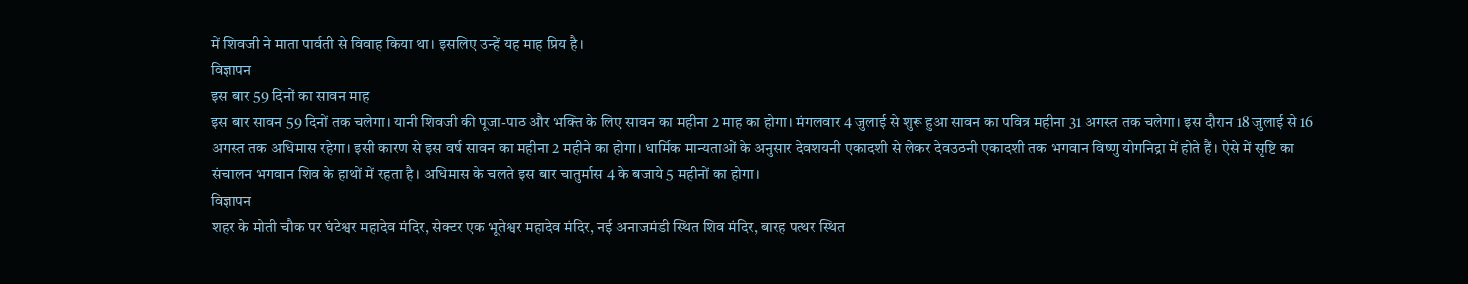में शिवजी ने माता पार्वती से विवाह किया था। इसलिए उन्हें यह माह प्रिय है।
विज्ञापन
इस बार 59 दिनों का सावन माह
इस बार सावन 59 दिनों तक चलेगा। यानी शिवजी की पूजा-पाठ और भक्ति के लिए सावन का महीना 2 माह का होगा। मंगलवार 4 जुलाई से शुरू हुआ सावन का पवित्र महीना 31 अगस्त तक चलेगा। इस दौरान 18 जुलाई से 16 अगस्त तक अधिमास रहेगा। इसी कारण से इस वर्ष सावन का महीना 2 महीने का होगा। धार्मिक मान्यताओं के अनुसार देवशयनी एकादशी से लेकर देवउठनी एकादशी तक भगवान विष्णु योगनिद्रा में होते हैं। ऐसे में सृष्टि का संचालन भगवान शिव के हाथों में रहता है। अधिमास के चलते इस बार चातुर्मास 4 के बजाये 5 महीनों का होगा।
विज्ञापन
शहर के मोती चौक पर घंटेश्वर महादेव मंदिर, सेक्टर एक भूतेश्वर महादेव मंदिर, नई अनाजमंडी स्थित शिव मंदिर, बारह पत्थर स्थित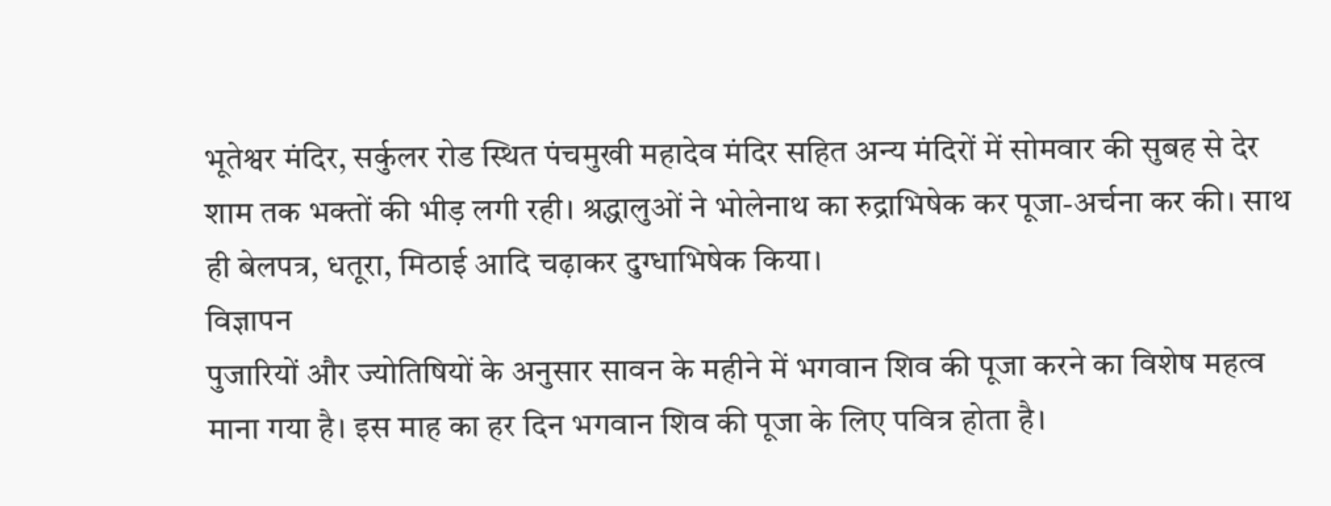भूतेश्वर मंदिर, सर्कुलर रोड स्थित पंचमुखी महादेव मंदिर सहित अन्य मंदिरों में सोमवार की सुबह से देर शाम तक भक्तों की भीड़ लगी रही। श्रद्धालुओं ने भोलेनाथ का रुद्राभिषेक कर पूजा-अर्चना कर की। साथ ही बेलपत्र, धतूरा, मिठाई आदि चढ़ाकर दुग्धाभिषेक किया।
विज्ञापन
पुजारियों और ज्योतिषियों के अनुसार सावन के महीने में भगवान शिव की पूजा करने का विशेष महत्व माना गया है। इस माह का हर दिन भगवान शिव की पूजा के लिए पवित्र होता है।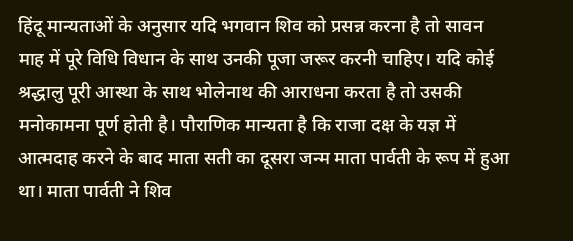हिंदू मान्यताओं के अनुसार यदि भगवान शिव को प्रसन्न करना है तो सावन माह में पूरे विधि विधान के साथ उनकी पूजा जरूर करनी चाहिए। यदि कोई श्रद्धालु पूरी आस्था के साथ भोलेनाथ की आराधना करता है तो उसकी मनोकामना पूर्ण होती है। पौराणिक मान्यता है कि राजा दक्ष के यज्ञ में आत्मदाह करने के बाद माता सती का दूसरा जन्म माता पार्वती के रूप में हुआ था। माता पार्वती ने शिव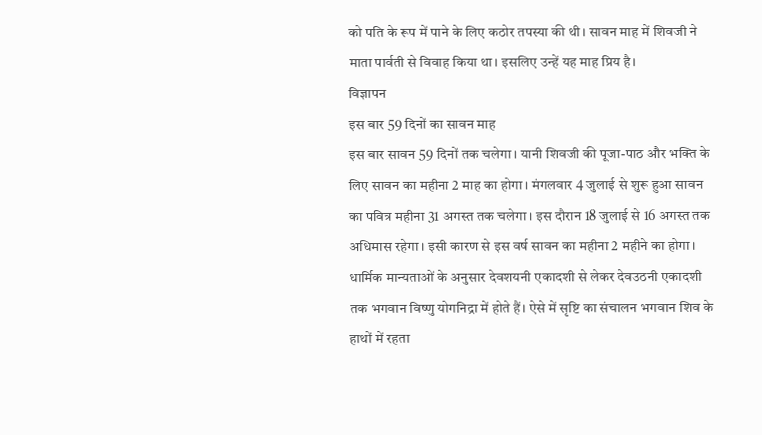को पति के रूप में पाने के लिए कठोर तपस्या की थी। सावन माह में शिवजी ने माता पार्वती से विवाह किया था। इसलिए उन्हें यह माह प्रिय है।
विज्ञापन
इस बार 59 दिनों का सावन माह
इस बार सावन 59 दिनों तक चलेगा। यानी शिवजी की पूजा-पाठ और भक्ति के लिए सावन का महीना 2 माह का होगा। मंगलवार 4 जुलाई से शुरू हुआ सावन का पवित्र महीना 31 अगस्त तक चलेगा। इस दौरान 18 जुलाई से 16 अगस्त तक अधिमास रहेगा। इसी कारण से इस वर्ष सावन का महीना 2 महीने का होगा। धार्मिक मान्यताओं के अनुसार देवशयनी एकादशी से लेकर देवउठनी एकादशी तक भगवान विष्णु योगनिद्रा में होते हैं। ऐसे में सृष्टि का संचालन भगवान शिव के हाथों में रहता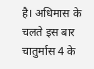है। अधिमास के चलते इस बार चातुर्मास 4 के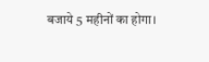बजाये 5 महीनों का होगा।